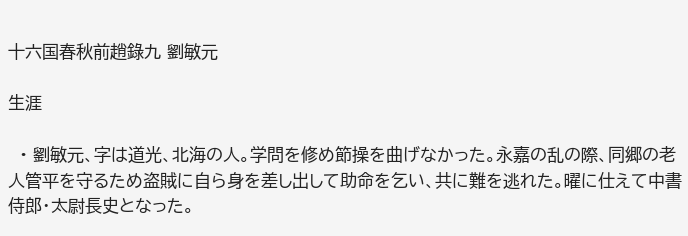十六国春秋前趙錄九 劉敏元

生涯

  • 劉敏元、字は道光、北海の人。学問を修め節操を曲げなかった。永嘉の乱の際、同郷の老人管平を守るため盗賊に自ら身を差し出して助命を乞い、共に難を逃れた。曜に仕えて中書侍郎・太尉長史となった。